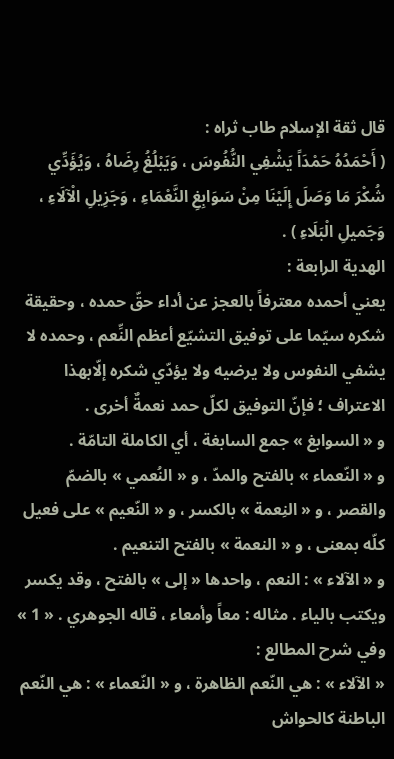قال ثقة الإسلام طاب ثراه :
( أَحْمَدُهُ حَمْدَاً يَشْفِي النُّفُوسَ ، وَيَبْلُغُ رِضَاهُ ، وَيُؤَدِّي شُكْرَ مَا وَصَلَ إِلَيْنَا مِنْ سَوَابِغِ النَّعْمَاءِ ، وَجَزِيلِ الْآلَاءِ ، وَجَميلِ الْبَلَاءِ ) .
الهدية الرابعة :
يعني أحمده معترفاً بالعجز عن أداء حقّ حمده ، وحقيقة شكره سيّما على توفيق التشيّع أعظم النِّعم ، وحمده لا يشفي النفوس ولا يرضيه ولا يؤدّي شكره إلّابهذا الاعتراف ؛ فإنّ التوفيق لكلّ حمد نعمةٌ أخرى .
و « السوابغ » جمع السابغة ، أي الكاملة التامّة .
و « النّعماء » بالفتح والمدّ ، و « النُعمي » بالضمّ والقصر ، و « النِعمة » بالكسر ، و « النّعيم » على فعيل كلّه بمعنى ، و « النعمة » بالفتح التنعيم .
و « الآلاء » : النعم ، واحدها « إلى » بالفتح ، وقد يكسر ويكتب بالياء . مثاله : معاً وأمعاء ، قاله الجوهري . « 1 »
وفي شرح المطالع :
« الآلاء » : هي النّعم الظاهرة ، و « النّعماء » : هي النّعم الباطنة كالحواش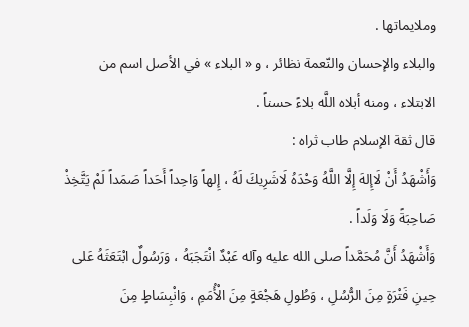وملايماتها .
والبلاء والإحسان والنّعمة نظائر ، و « البلاء » في الأصل اسم من الابتلاء ، ومنه أبلاه اللَّه بلاءً حسناً .
قال ثقة الإسلام طاب ثراه :
وَأَشْهَدُ أَنْ لَاإِلهَ إِلَّا اللَّهُ وَحْدَهُ لَاشَرِيكَ لَهُ ، إِلهاً وَاحِداً أَحَداً صَمَداً لَمْ يَتَّخِذْ صَاحِبَةً وَلَا وَلَداً .
وَأَشْهَدُ أَنَّ مُحَمَّداً صلى الله عليه وآله عَبْدٌ انْتَجَبَهُ ، وَرَسُولٌ ابْتَعَثَهُ عَلى حِينِ فَتْرَةٍ مِنَ الرُّسُلِ ، وَطُولِ هَجْعَةٍ مِنَ الْأُمَمِ ، وَانْبِسَاطٍ مِنَ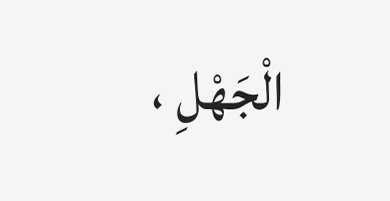الْجَهْلِ ،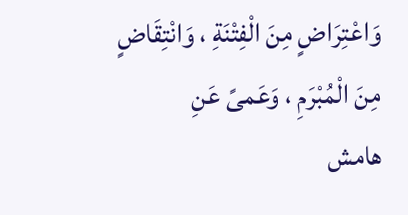وَاعْتِرَاضٍ مِنَ الْفِتْنَةِ ، وَانْتِقَاضٍ مِنَ الْمُبْرَمِ ، وَعَمىً عَنِ
هامش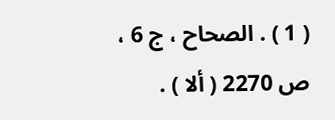( 1 ) . الصحاح ، ج 6 ، ص 2270 ( ألا ) .